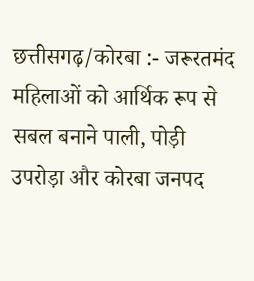छत्तीसगढ़/कोरबा :- जरूरतमंद महिलाओं को आर्थिक रूप से सबल बनाने पाली, पोड़ी उपरोड़ा और कोरबा जनपद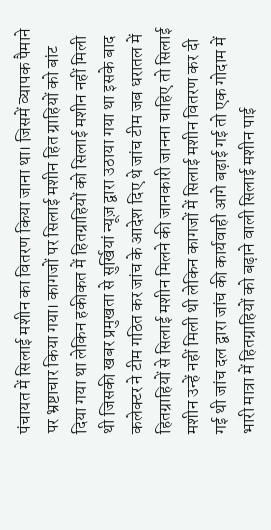पंचायत में सिलाई मशीन का वितरण किया जाना था। जिसमें व्यापक पैमाने पर भ्रष्टाचार किया गया। कागजों पर सिलाई मशीन हित ग्राहियों को बांट दिया गया था लेकिन हकीकत में हितग्राहियों को सिलाई मशीन नहीं मिली थी जिसकी खबर प्रमुखता से सुर्खियां न्यूज़ द्वारा उठाया गया था इसके बाद कलेक्टर ने टीम गठित कर जांच के आदेश दिए थे जांच टीम जब धरातल में हितग्राहियों से सिलाई मशीन मिलने की जानकारी जानना चाहिए तो सिलाई मशीन उन्हें नहीं मिली थी लेकिन कागजों में सिलाई मशीन वितरण कर दी गई थी जांच दल द्वारा जांच की कार्यवाही आगे बढ़ाई गई तो एक गोदाम में भारी मात्रा में हितग्राहियों को बढ़ाने वाली सिलाई मशीन पाई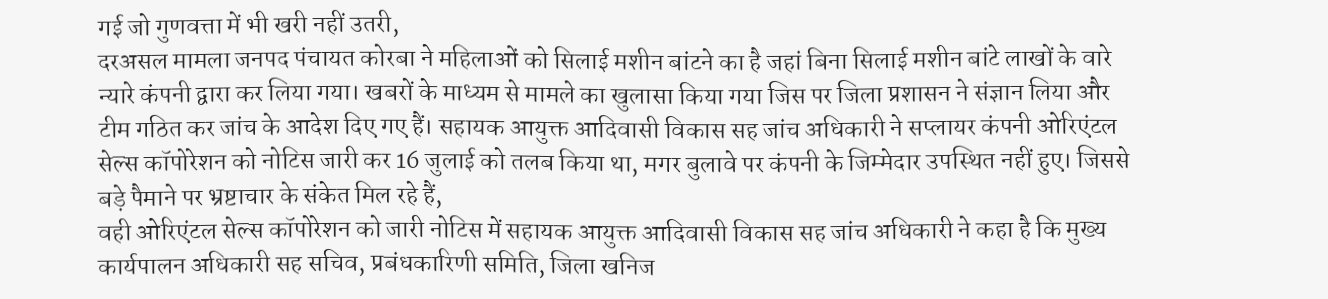गई जो गुणवत्ता में भी खरी नहीं उतरी,
दरअसल मामला जनपद पंचायत कोरबा ने महिलाओं को सिलाई मशीन बांटने का है जहां बिना सिलाई मशीन बांटे लाखों के वारे न्यारे कंपनी द्वारा कर लिया गया। खबरों के माध्यम से मामले का खुलासा किया गया जिस पर जिला प्रशासन ने संज्ञान लिया और टीम गठित कर जांच के आदेश दिए गए हैं। सहायक आयुक्त आदिवासी विकास सह जांच अधिकारी ने सप्लायर कंपनी ओरिएंटल सेल्स कॉपोरेशन को नोटिस जारी कर 16 जुलाई को तलब किया था, मगर बुलावे पर कंपनी के जिम्मेदार उपस्थित नहीं हुए। जिससे बड़े पैमाने पर भ्रष्टाचार के संकेत मिल रहे हैं,
वही ओरिएंटल सेल्स कॉपोरेशन को जारी नोटिस में सहायक आयुक्त आदिवासी विकास सह जांच अधिकारी ने कहा है कि मुख्य कार्यपालन अधिकारी सह सचिव, प्रबंधकारिणी समिति, जिला खनिज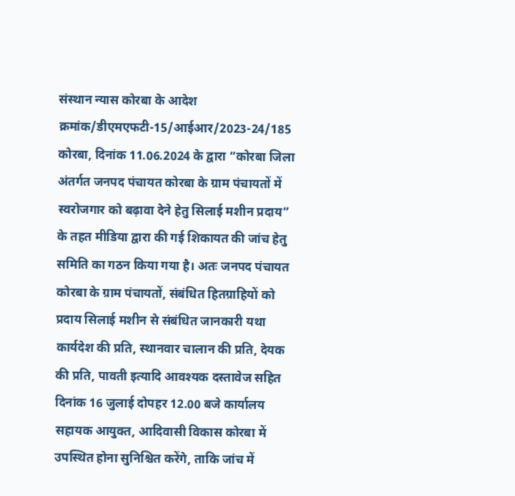संस्थान न्यास कोरबा के आदेश क्रमांक/डीएमएफटी-15/आईआर/2023-24/185 कोरबा, दिनांक 11.06.2024 के द्वारा “कोरबा जिला अंतर्गत जनपद पंचायत कोरबा के ग्राम पंचायतों में स्वरोजगार को बढ़ावा देने हेतु सिलाई मशीन प्रदाय” के तहत मीडिया द्वारा की गई शिकायत की जांच हेतु समिति का गठन किया गया है। अतः जनपद पंचायत कोरबा के ग्राम पंचायतों, संबंधित हितग्राहियों को प्रदाय सिलाई मशीन से संबंधित जानकारी यथा कार्यदेश की प्रति, स्थानवार चालान की प्रति, देयक की प्रति, पावती इत्यादि आवश्यक दस्तावेज सहित दिनांक 16 जुलाई दोपहर 12.00 बजे कार्यालय सहायक आयुक्त, आदिवासी विकास कोरबा में उपस्थित होना सुनिश्चित करेंगे, ताकि जांच में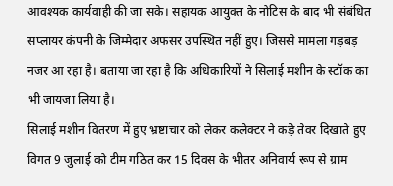आवश्यक कार्यवाही की जा सके। सहायक आयुक्त के नोटिस के बाद भी संबंधित सप्लायर कंपनी के जिम्मेदार अफसर उपस्थित नहीं हुए। जिससे मामला गड़बड़ नजर आ रहा है। बताया जा रहा है कि अधिकारियों ने सिलाई मशीन के स्टॉक का भी जायजा लिया है।
सिलाई मशीन वितरण में हुए भ्रष्टाचार को लेकर कलेक्टर ने कड़े तेवर दिखाते हुए विगत 9 जुलाई को टीम गठित कर 15 दिवस के भीतर अनिवार्य रूप से ग्राम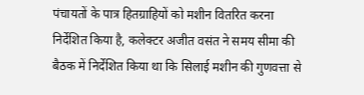पंचायतों के पात्र हितग्राहियों को मशीन वितरित करना निर्देशित किया है, कलेक्टर अजीत वसंत ने समय सीमा की बैठक में निर्देशित किया था कि सिलाई मशीन की गुणवत्ता से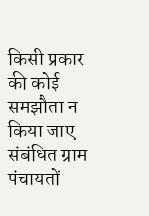किसी प्रकार की कोई समझौता न किया जाए संबंधित ग्राम पंचायतों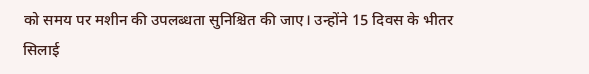को समय पर मशीन की उपलब्धता सुनिश्चित की जाए। उन्होंने 15 दिवस के भीतर सिलाई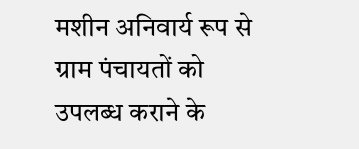मशीन अनिवार्य रूप से ग्राम पंचायतों को उपलब्ध कराने के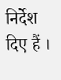निर्देश दिए हैं ।